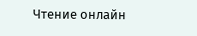Чтение онлайн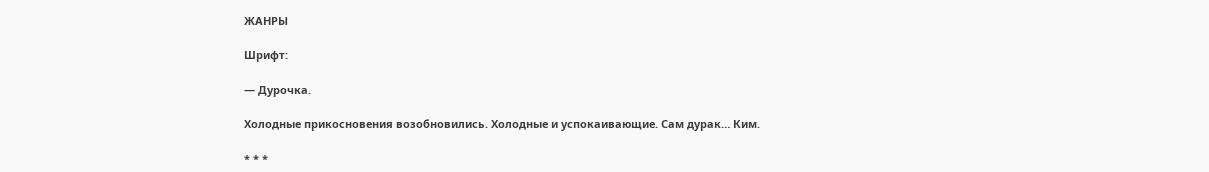ЖАНРЫ

Шрифт:

— Дурочка.

Холодные прикосновения возобновились. Холодные и успокаивающие. Сам дурак… Ким.

* * *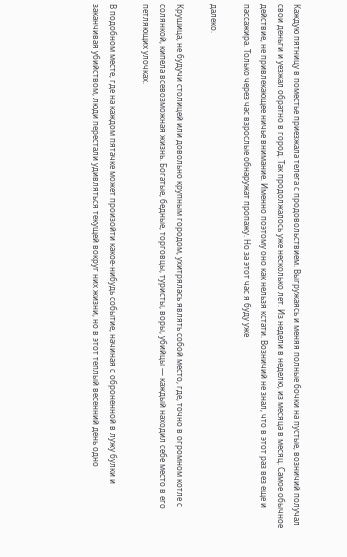Каждую пятницу в поместье приезжала телега с продовольствием. Выгружаясь и меняя полные бочки на пустые, возничий получал свои деньги и уезжал обратно в город. Так продолжалось уже несколько лет. Из недели в неделю, из месяца в месяц. Самое обычное действие, не привлекающее ничье внимание. Именно поэтому оно как нельзя кстати. Возничий не знал, что в этот раз вез еще и пассажира. Только через час взрослые обнаружат пропажу. Но за этот час я буду уже

далеко.

Крушица, не будучи столицей или довольно крупным городом, ухитрялась являть собой место, где, точно в огромном котле с солянкой, кипела всевозможная жизнь. Богатые, бедные, торговцы, туристы, воры, убийцы — каждый находил себе место в его петляющих улочках.

В подобном месте, где на каждом пятачке может произойти какое-нибудь событие, начиная с оброненной в лужу булки и заканчивая убийством, люди перестали удивляться текущей вокруг них жизни, но в этот теплый весенний день одно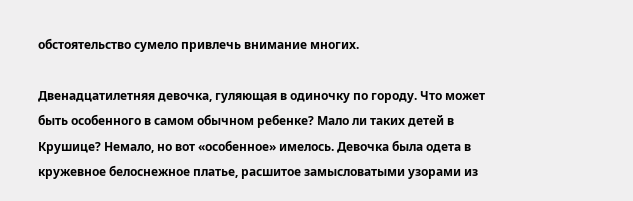обстоятельство сумело привлечь внимание многих.

Двенадцатилетняя девочка, гуляющая в одиночку по городу. Что может быть особенного в самом обычном ребенке? Мало ли таких детей в Крушице? Немало, но вот «особенное» имелось. Девочка была одета в кружевное белоснежное платье, расшитое замысловатыми узорами из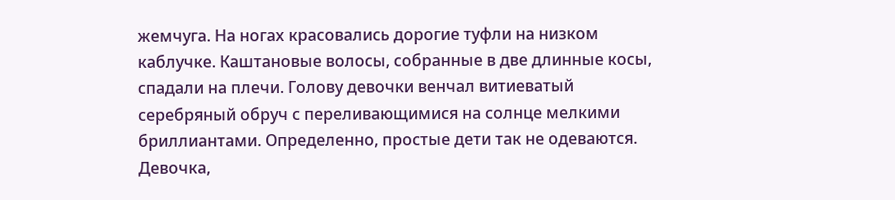жемчуга. На ногах красовались дорогие туфли на низком каблучке. Каштановые волосы, собранные в две длинные косы, спадали на плечи. Голову девочки венчал витиеватый серебряный обруч с переливающимися на солнце мелкими бриллиантами. Определенно, простые дети так не одеваются. Девочка,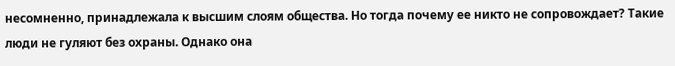несомненно, принадлежала к высшим слоям общества. Но тогда почему ее никто не сопровождает? Такие люди не гуляют без охраны. Однако она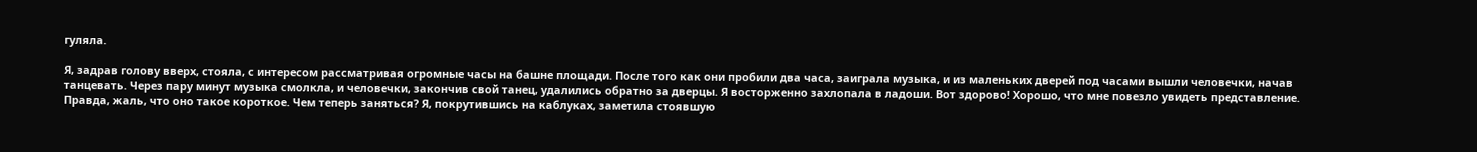гуляла.

Я, задрав голову вверх, стояла, с интересом рассматривая огромные часы на башне площади. После того как они пробили два часа, заиграла музыка, и из маленьких дверей под часами вышли человечки, начав танцевать. Через пару минут музыка смолкла, и человечки, закончив свой танец, удалились обратно за дверцы. Я восторженно захлопала в ладоши. Вот здорово! Хорошо, что мне повезло увидеть представление. Правда, жаль, что оно такое короткое. Чем теперь заняться? Я, покрутившись на каблуках, заметила стоявшую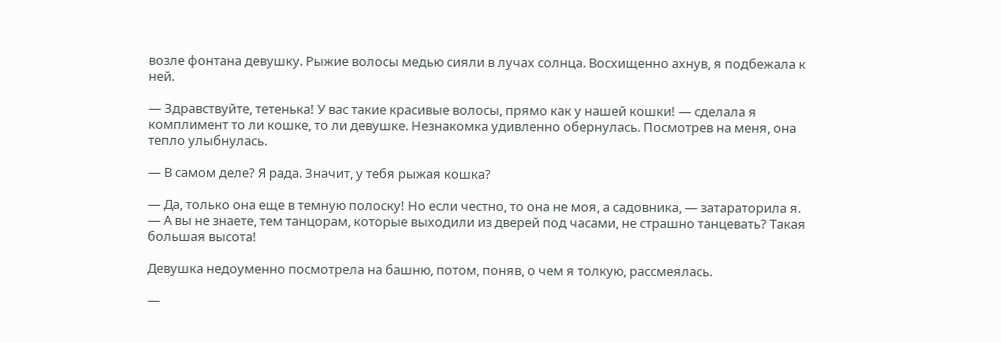возле фонтана девушку. Рыжие волосы медью сияли в лучах солнца. Восхищенно ахнув, я подбежала к ней.

— Здравствуйте, тетенька! У вас такие красивые волосы, прямо как у нашей кошки! — сделала я комплимент то ли кошке, то ли девушке. Незнакомка удивленно обернулась. Посмотрев на меня, она тепло улыбнулась.

— В самом деле? Я рада. Значит, у тебя рыжая кошка?

— Да, только она еще в темную полоску! Но если честно, то она не моя, а садовника, — затараторила я. — А вы не знаете, тем танцорам, которые выходили из дверей под часами, не страшно танцевать? Такая большая высота!

Девушка недоуменно посмотрела на башню, потом, поняв, о чем я толкую, рассмеялась.

—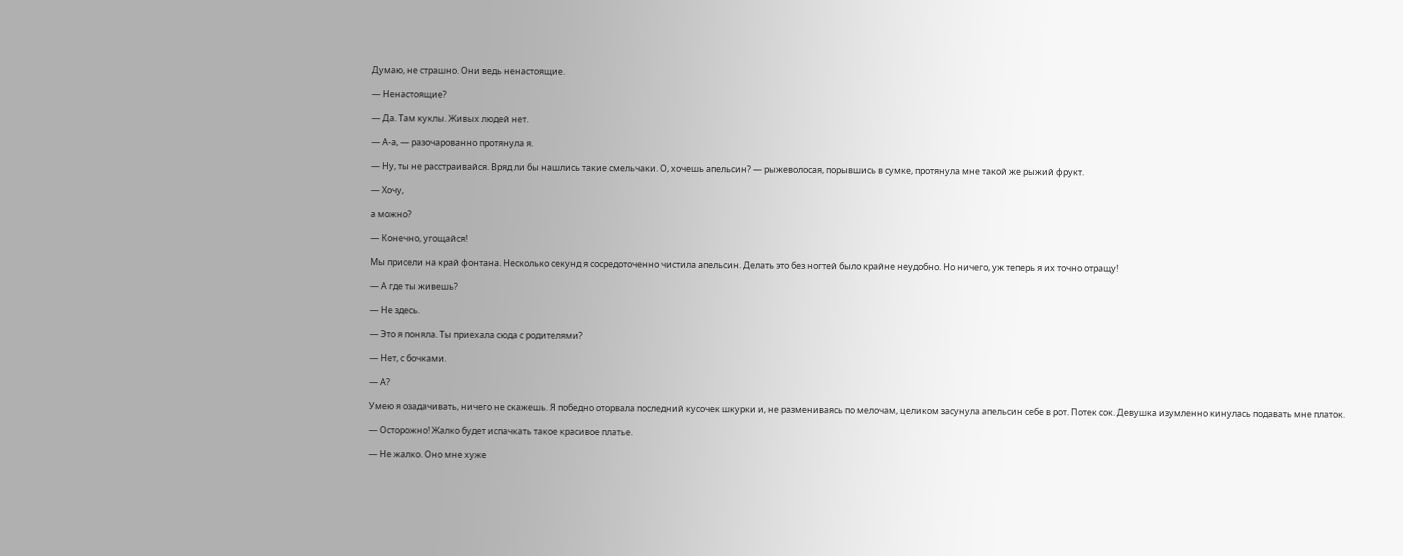Думаю, не страшно. Они ведь ненастоящие.

— Ненастоящие?

— Да. Там куклы. Живых людей нет.

— А-а, — разочарованно протянула я.

— Ну, ты не расстраивайся. Вряд ли бы нашлись такие смельчаки. О, хочешь апельсин? — рыжеволосая, порывшись в сумке, протянула мне такой же рыжий фрукт.

— Хочу,

а можно?

— Конечно, угощайся!

Мы присели на край фонтана. Несколько секунд я сосредоточенно чистила апельсин. Делать это без ногтей было крайне неудобно. Но ничего, уж теперь я их точно отращу!

— А где ты живешь?

— Не здесь.

— Это я поняла. Ты приехала сюда с родителями?

— Нет, с бочками.

— А?

Умею я озадачивать, ничего не скажешь. Я победно оторвала последний кусочек шкурки и, не размениваясь по мелочам, целиком засунула апельсин себе в рот. Потек сок. Девушка изумленно кинулась подавать мне платок.

— Осторожно! Жалко будет испачкать такое красивое платье.

— Не жалко. Оно мне хуже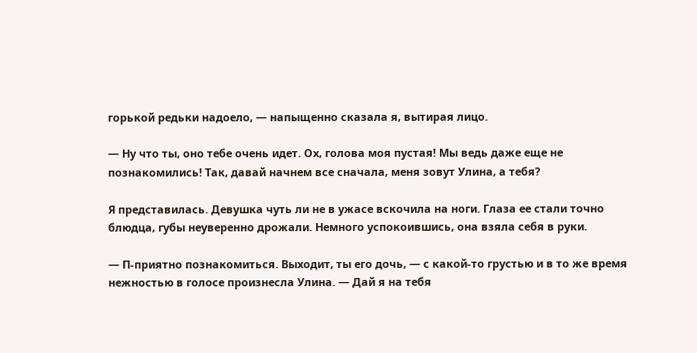горькой редьки надоело, — напыщенно сказала я, вытирая лицо.

— Ну что ты, оно тебе очень идет. Ох, голова моя пустая! Мы ведь даже еще не познакомились! Так, давай начнем все сначала, меня зовут Улина, а тебя?

Я представилась. Девушка чуть ли не в ужасе вскочила на ноги. Глаза ее стали точно блюдца, губы неуверенно дрожали. Немного успокоившись, она взяла себя в руки.

— П-приятно познакомиться. Выходит, ты его дочь, — с какой-то грустью и в то же время нежностью в голосе произнесла Улина. — Дай я на тебя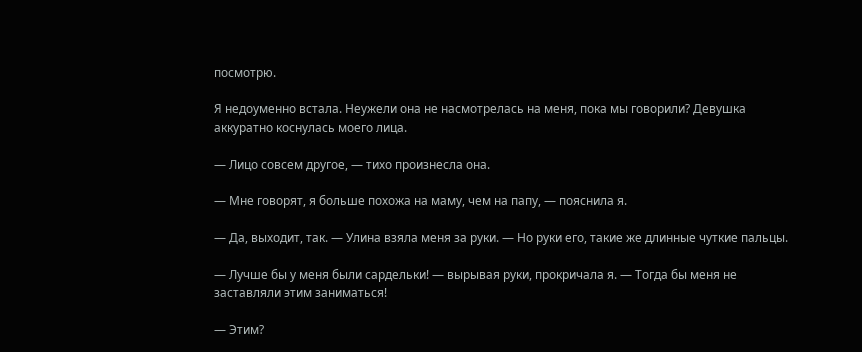посмотрю.

Я недоуменно встала. Неужели она не насмотрелась на меня, пока мы говорили? Девушка аккуратно коснулась моего лица.

— Лицо совсем другое, — тихо произнесла она.

— Мне говорят, я больше похожа на маму, чем на папу, — пояснила я.

— Да, выходит, так. — Улина взяла меня за руки. — Но руки его, такие же длинные чуткие пальцы.

— Лучше бы у меня были сардельки! — вырывая руки, прокричала я. — Тогда бы меня не заставляли этим заниматься!

— Этим?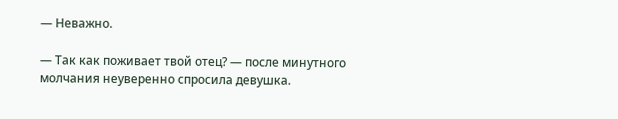— Неважно.

— Так как поживает твой отец? — после минутного молчания неуверенно спросила девушка.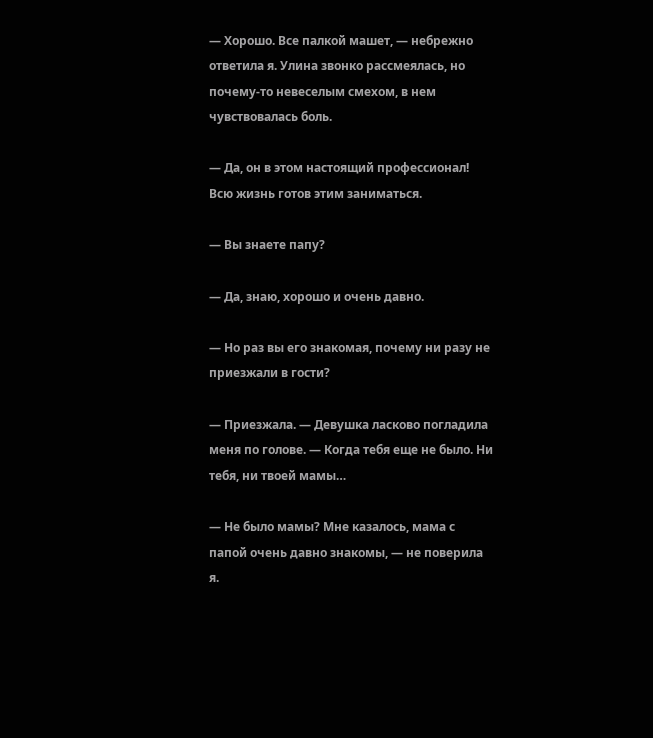— Хорошо. Все палкой машет, — небрежно ответила я. Улина звонко рассмеялась, но почему-то невеселым смехом, в нем чувствовалась боль.

— Да, он в этом настоящий профессионал! Всю жизнь готов этим заниматься.

— Вы знаете папу?

— Да, знаю, хорошо и очень давно.

— Но раз вы его знакомая, почему ни разу не приезжали в гости?

— Приезжала. — Девушка ласково погладила меня по голове. — Когда тебя еще не было. Ни тебя, ни твоей мамы…

— Не было мамы? Мне казалось, мама с папой очень давно знакомы, — не поверила я.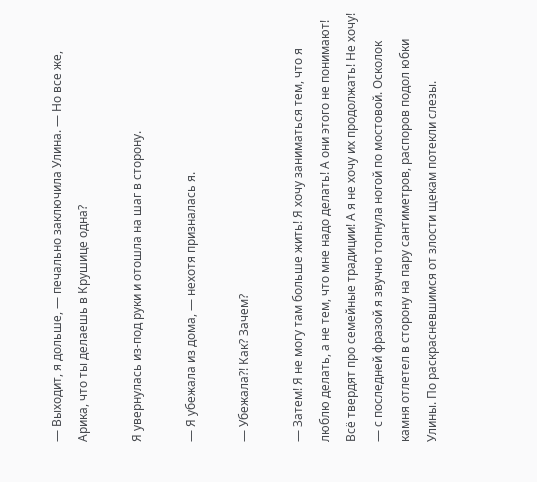— Выходит, я дольше, — печально заключила Улина. — Но все же, Арика, что ты делаешь в Крушице одна?

Я увернулась из-под руки и отошла на шаг в сторону.

— Я убежала из дома, — нехотя призналась я.

— Убежала?! Как? Зачем?

— Затем! Я не могу там больше жить! Я хочу заниматься тем, что я люблю делать, а не тем, что мне надо делать! А они этого не понимают! Всё твердят про семейные традиции! А я не хочу их продолжать! Не хочу! — с последней фразой я звучно топнула ногой по мостовой. Осколок камня отлетел в сторону на пару сантиметров, распоров подол юбки Улины. По раскрасневшимся от злости щекам потекли слезы.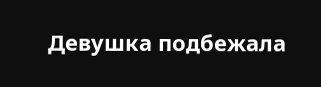Девушка подбежала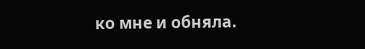ко мне и обняла.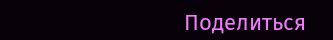Поделиться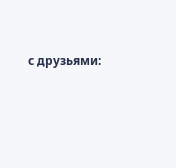с друзьями: